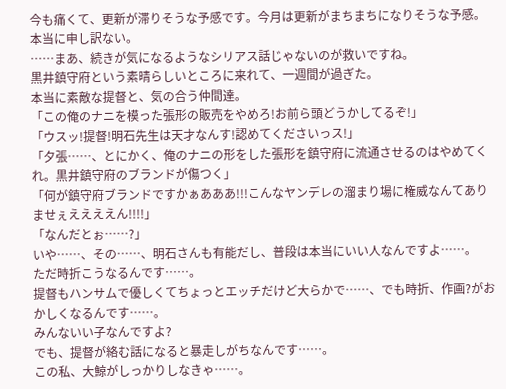今も痛くて、更新が滞りそうな予感です。今月は更新がまちまちになりそうな予感。
本当に申し訳ない。
……まあ、続きが気になるようなシリアス話じゃないのが救いですね。
黒井鎮守府という素晴らしいところに来れて、一週間が過ぎた。
本当に素敵な提督と、気の合う仲間達。
「この俺のナニを模った張形の販売をやめろ!お前ら頭どうかしてるぞ!」
「ウスッ!提督!明石先生は天才なんす!認めてくださいっス!」
「夕張……、とにかく、俺のナニの形をした張形を鎮守府に流通させるのはやめてくれ。黒井鎮守府のブランドが傷つく」
「何が鎮守府ブランドですかぁあああ!!!こんなヤンデレの溜まり場に権威なんてありませぇええええん!!!!」
「なんだとぉ……?」
いや……、その……、明石さんも有能だし、普段は本当にいい人なんですよ……。
ただ時折こうなるんです……。
提督もハンサムで優しくてちょっとエッチだけど大らかで……、でも時折、作画?がおかしくなるんです……。
みんないい子なんですよ?
でも、提督が絡む話になると暴走しがちなんです……。
この私、大鯨がしっかりしなきゃ……。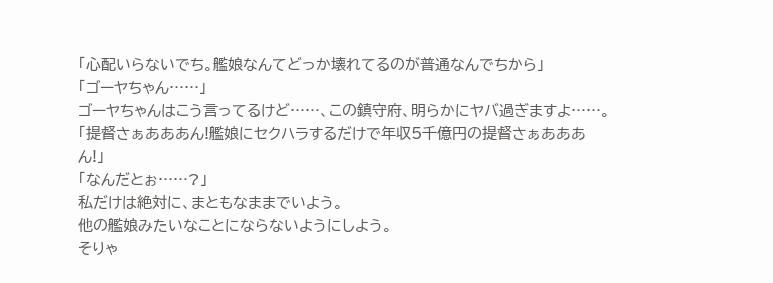「心配いらないでち。艦娘なんてどっか壊れてるのが普通なんでちから」
「ゴーヤちゃん……」
ゴーヤちゃんはこう言ってるけど……、この鎮守府、明らかにヤバ過ぎますよ……。
「提督さぁあああん!艦娘にセクハラするだけで年収5千億円の提督さぁあああん!」
「なんだとぉ……?」
私だけは絶対に、まともなままでいよう。
他の艦娘みたいなことにならないようにしよう。
そりゃ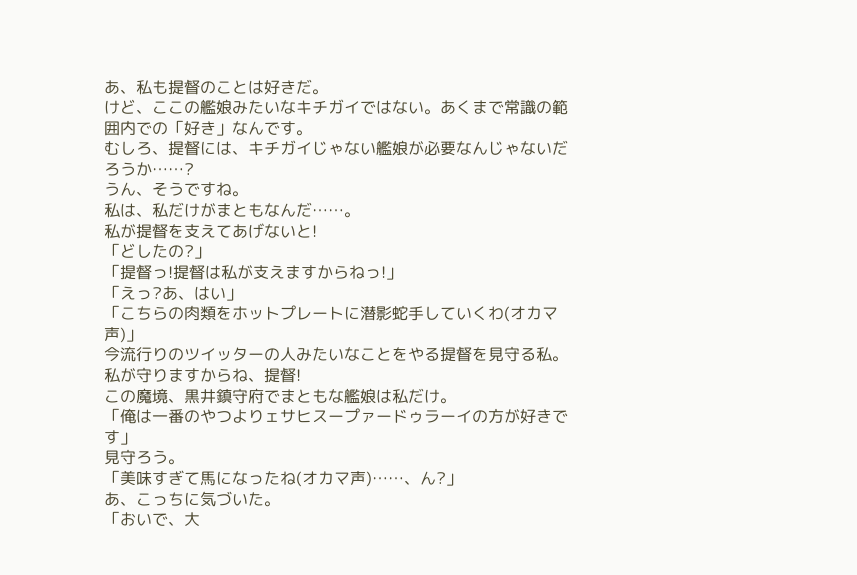あ、私も提督のことは好きだ。
けど、ここの艦娘みたいなキチガイではない。あくまで常識の範囲内での「好き」なんです。
むしろ、提督には、キチガイじゃない艦娘が必要なんじゃないだろうか……?
うん、そうですね。
私は、私だけがまともなんだ……。
私が提督を支えてあげないと!
「どしたの?」
「提督っ!提督は私が支えますからねっ!」
「えっ?あ、はい」
「こちらの肉類をホットプレートに潜影蛇手していくわ(オカマ声)」
今流行りのツイッターの人みたいなことをやる提督を見守る私。
私が守りますからね、提督!
この魔境、黒井鎮守府でまともな艦娘は私だけ。
「俺は一番のやつよりェサヒスープァードゥラーイの方が好きです」
見守ろう。
「美味すぎて馬になったね(オカマ声)……、ん?」
あ、こっちに気づいた。
「おいで、大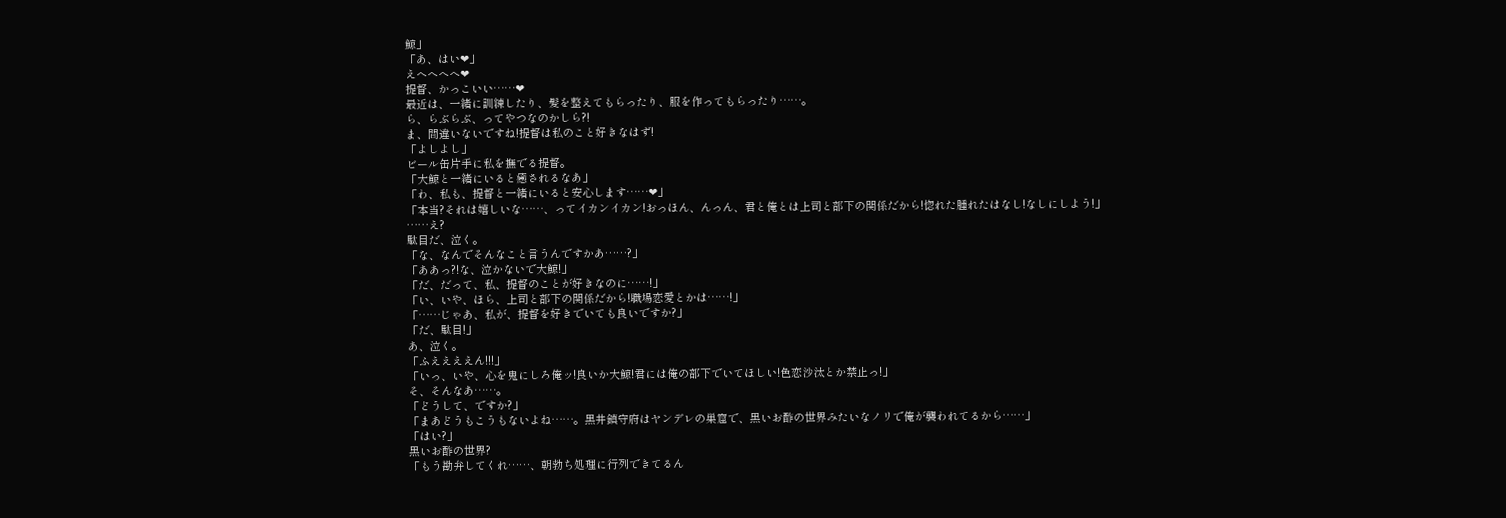鯨」
「あ、はい❤」
えへへへへ❤
提督、かっこいい……❤
最近は、一緒に訓練したり、髪を整えてもらったり、服を作ってもらったり……。
ら、らぶらぶ、ってやつなのかしら?!
ま、間違いないですね!提督は私のこと好きなはず!
「よしよし」
ビール缶片手に私を撫でる提督。
「大鯨と一緒にいると癒されるなあ」
「わ、私も、提督と一緒にいると安心します……❤」
「本当?それは嬉しいな……、ってイカンイカン!おっほん、んっん、君と俺とは上司と部下の関係だから!惚れた腫れたはなし!なしにしよう!」
……え?
駄目だ、泣く。
「な、なんでそんなこと言うんですかあ……?」
「ああっ?!な、泣かないで大鯨!」
「だ、だって、私、提督のことが好きなのに……!」
「い、いや、ほら、上司と部下の関係だから!職場恋愛とかは……!」
「……じゃあ、私が、提督を好きでいても良いですか?」
「だ、駄目!」
あ、泣く。
「ふええええん!!!」
「いっ、いや、心を鬼にしろ俺ッ!良いか大鯨!君には俺の部下でいてほしい!色恋沙汰とか禁止っ!」
そ、そんなあ……。
「どうして、ですか?」
「まあどうもこうもないよね……。黒井鎮守府はヤンデレの巣窟で、黒いお酢の世界みたいなノリで俺が襲われてるから……」
「はい?」
黒いお酢の世界?
「もう勘弁してくれ……、朝勃ち処理に行列できてるん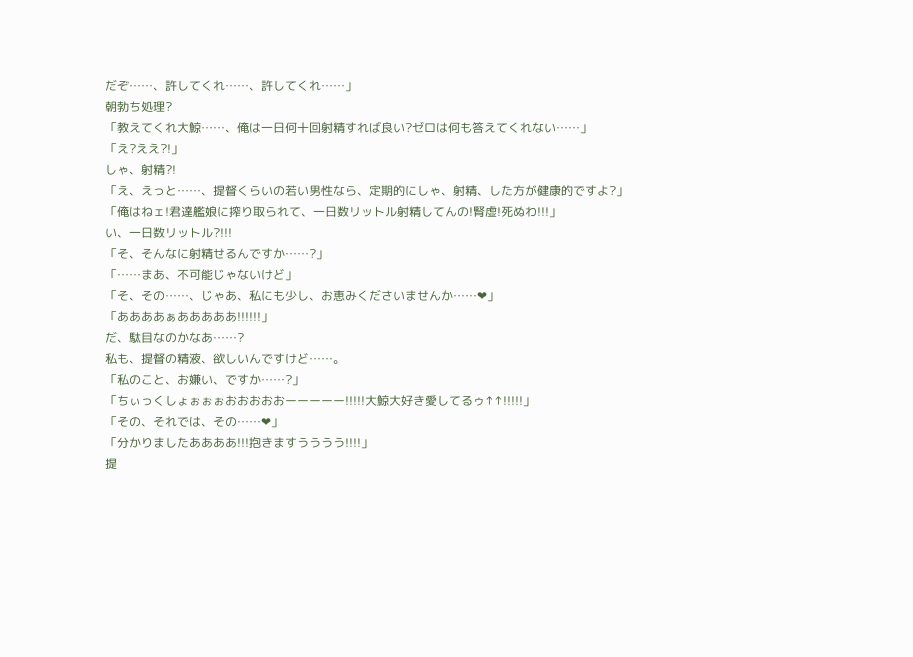だぞ……、許してくれ……、許してくれ……」
朝勃ち処理?
「教えてくれ大鯨……、俺は一日何十回射精すれば良い?ゼロは何も答えてくれない……」
「え?ええ?!」
しゃ、射精?!
「え、えっと……、提督くらいの若い男性なら、定期的にしゃ、射精、した方が健康的ですよ?」
「俺はねェ!君達艦娘に搾り取られて、一日数リットル射精してんの!腎虚!死ぬわ!!!」
い、一日数リットル?!!!
「そ、そんなに射精せるんですか……?」
「……まあ、不可能じゃないけど」
「そ、その……、じゃあ、私にも少し、お恵みくださいませんか……❤」
「ああああぁあああああ!!!!!!」
だ、駄目なのかなあ……?
私も、提督の精液、欲しいんですけど……。
「私のこと、お嫌い、ですか……?」
「ちぃっくしょぉぉぉおおおおおーーーーー!!!!!大鯨大好き愛してるゥ↑↑!!!!!」
「その、それでは、その……❤」
「分かりましたああああ!!!抱きますうううう!!!!」
提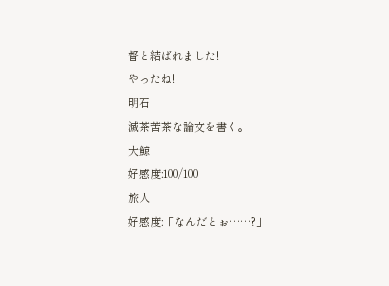督と結ばれました!
やったね!
明石
滅茶苦茶な論文を書く。
大鯨
好感度:100/100
旅人
好感度:「なんだとぉ……?」